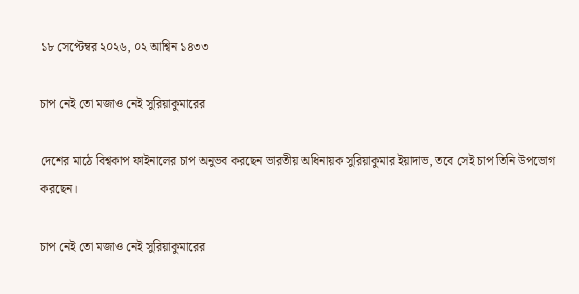১৮ সেপ্টেম্বর ২০২৬, ০২ আশ্বিন ১৪৩৩

চাপ নেই তো মজাও নেই সুরিয়াকুমারের

দেশের মাঠে বিশ্বকাপ ফাইনালের চাপ অনুভব করছেন ভারতীয় অধিনায়ক সুরিয়াকুমার ইয়াদাভ, তবে সেই চাপ তিনি উপভোগ করছেন।

চাপ নেই তো মজাও নেই সুরিয়াকুমারের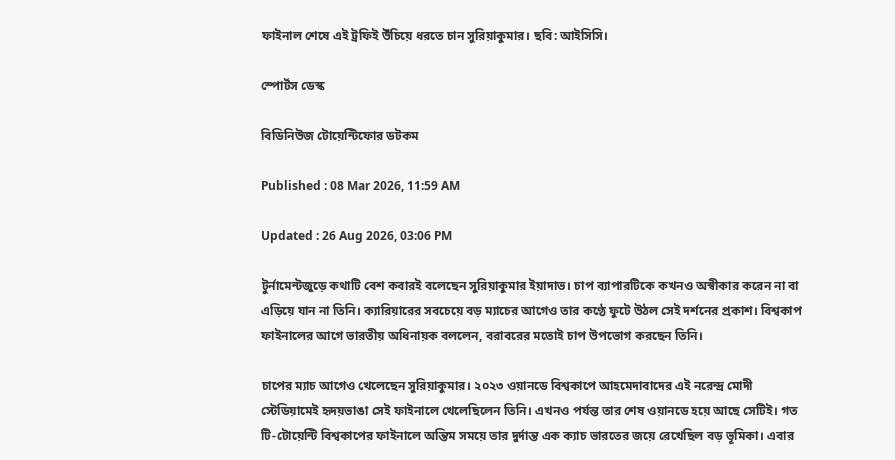ফাইনাল শেষে এই ট্রফিই উঁচিয়ে ধরতে চান সুরিয়াকুমার। ছবি: আইসিসি।

স্পোর্টস ডেস্ক

বিডিনিউজ টোয়েন্টিফোর ডটকম

Published : 08 Mar 2026, 11:59 AM

Updated : 26 Aug 2026, 03:06 PM

টুর্নামেন্টজুড়ে কথাটি বেশ কবারই বলেছেন সুরিয়াকুমার ইয়াদাভ। চাপ ব্যাপারটিকে কখনও অস্বীকার করেন না বা এড়িয়ে যান না তিনি। ক্যারিয়ারের সবচেয়ে বড় ম্যাচের আগেও তার কণ্ঠে ফুটে উঠল সেই দর্শনের প্রকাশ। বিশ্বকাপ ফাইনালের আগে ভারতীয় অধিনায়ক বললেন, বরাবরের মতোই চাপ উপভোগ করছেন তিনি।

চাপের ম্যাচ আগেও খেলেছেন সুরিয়াকুমার। ২০২৩ ওয়ানডে বিশ্বকাপে আহমেদাবাদের এই নরেন্দ্র মোদী স্টেডিয়ামেই হৃদয়ভাঙা সেই ফাইনালে খেলেছিলেন তিনি। এখনও পর্যন্ত তার শেষ ওয়ানডে হয়ে আছে সেটিই। গত টি-টোয়েন্টি বিশ্বকাপের ফাইনালে অন্তিম সময়ে তার দুর্দান্ত এক ক্যাচ ভারতের জয়ে রেখেছিল বড় ভূমিকা। এবার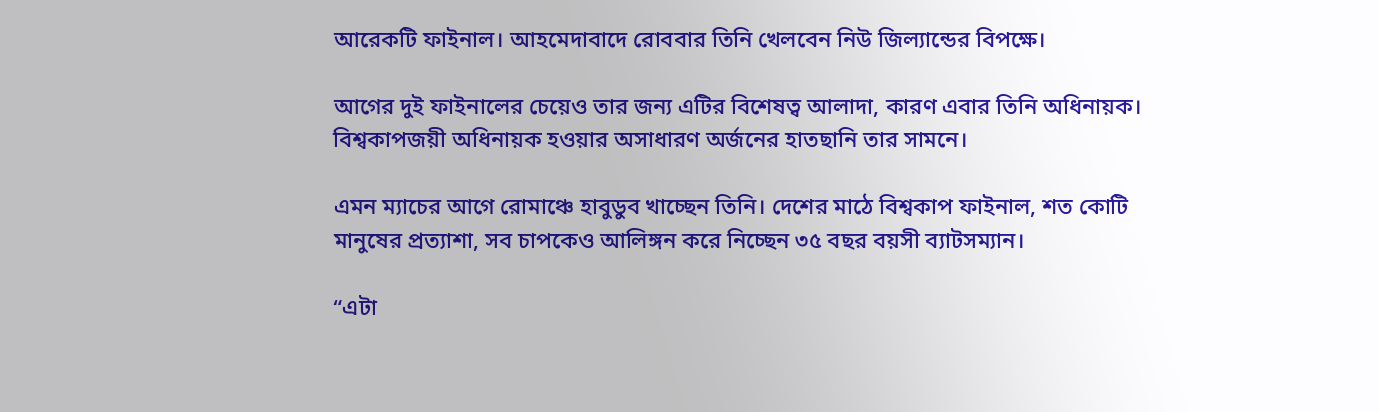আরেকটি ফাইনাল। আহমেদাবাদে রোববার তিনি খেলবেন নিউ জিল্যান্ডের বিপক্ষে।

আগের দুই ফাইনালের চেয়েও তার জন্য এটির বিশেষত্ব আলাদা, কারণ এবার তিনি অধিনায়ক। বিশ্বকাপজয়ী অধিনায়ক হওয়ার অসাধারণ অর্জনের হাতছানি তার সামনে।

এমন ম্যাচের আগে রোমাঞ্চে হাবুডুব খাচ্ছেন তিনি। দেশের মাঠে বিশ্বকাপ ফাইনাল, শত কোটি মানুষের প্রত্যাশা, সব চাপকেও আলিঙ্গন করে নিচ্ছেন ৩৫ বছর বয়সী ব্যাটসম্যান।

“এটা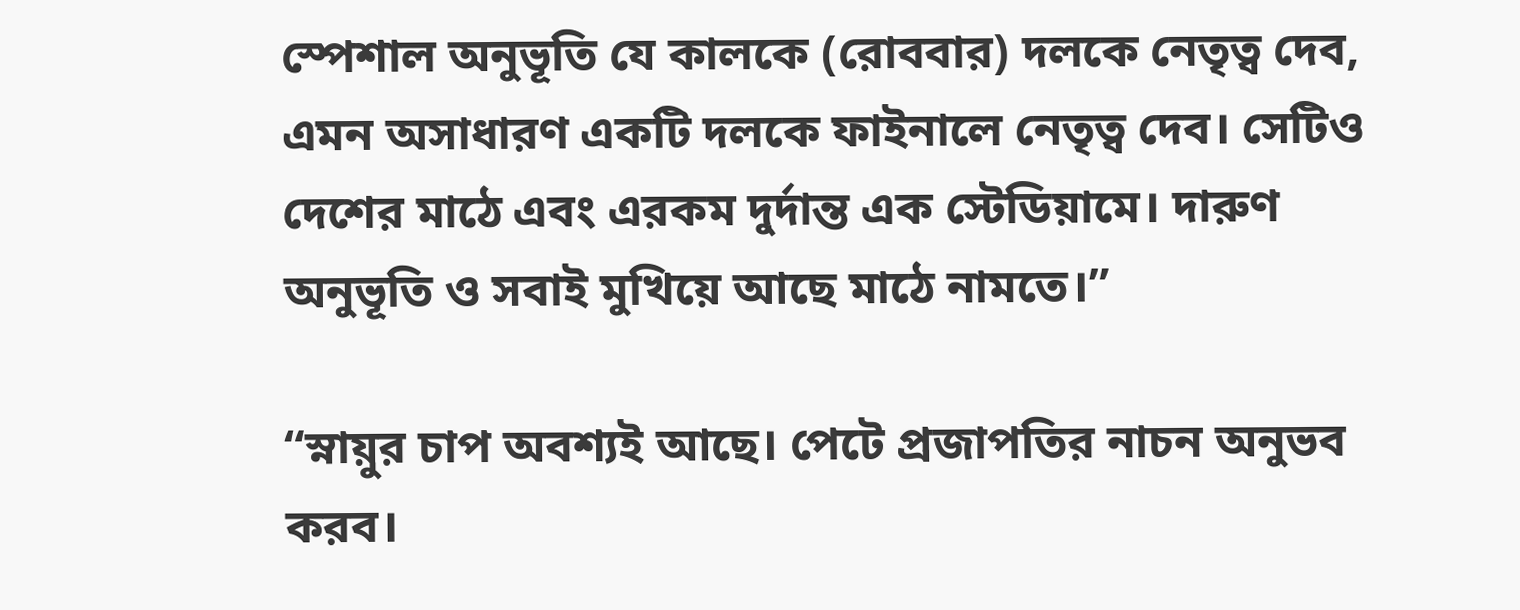স্পেশাল অনুভূতি যে কালকে (রোববার) দলকে নেতৃত্ব দেব, এমন অসাধারণ একটি দলকে ফাইনালে নেতৃত্ব দেব। সেটিও দেশের মাঠে এবং এরকম দুর্দান্ত এক স্টেডিয়ামে। দারুণ অনুভূতি ও সবাই মুখিয়ে আছে মাঠে নামতে।”

“স্নায়ুর চাপ অবশ্যই আছে। পেটে প্রজাপতির নাচন অনুভব করব।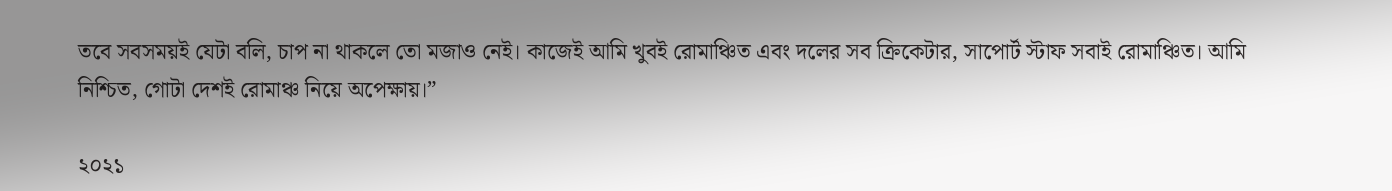তবে সবসময়ই যেটা বলি, চাপ না থাকলে তো মজাও নেই। কাজেই আমি খুবই রোমাঞ্চিত এবং দলের সব ক্রিকেটার, সাপোর্ট স্টাফ সবাই রোমাঞ্চিত। আমি নিশ্চিত, গোটা দেশই রোমাঞ্চ নিয়ে অপেক্ষায়।”

২০২১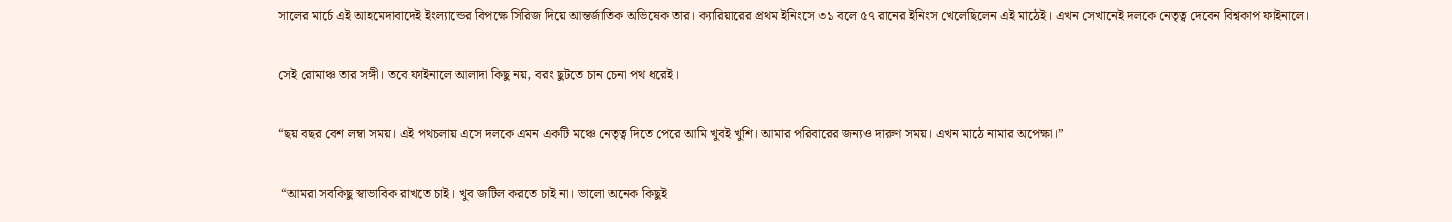সালের মার্চে এই আহমেদাবাদেই ইংল্যান্ডের বিপক্ষে সিরিজ দিয়ে আন্তর্জাতিক অভিষেক তার। ক্যারিয়ারের প্রথম ইনিংসে ৩১ বলে ৫৭ রানের ইনিংস খেলেছিলেন এই মাঠেই। এখন সেখানেই দলকে নেতৃত্ব দেবেন বিশ্বকাপ ফাইনালে।

সেই রোমাঞ্চ তার সঙ্গী। তবে ফাইনালে আলাদা কিছু নয়, বরং ছুটতে চান চেনা পথ ধরেই।

“ছয় বছর বেশ লম্বা সময়। এই পথচলায় এসে দলকে এমন একটি মঞ্চে নেতৃত্ব দিতে পেরে আমি খুবই খুশি। আমার পরিবারের জন্যও দারুণ সময়। এখন মাঠে নামার অপেক্ষা।”

 “আমরা সবকিছু স্বাভাবিক রাখতে চাই। খুব জটিল করতে চাই না। ভালো অনেক কিছুই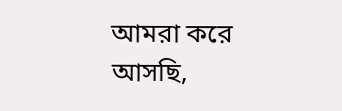আমরা করে আসছি,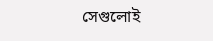সেগুলোই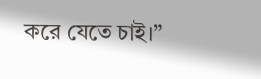করে যেতে চাই।”